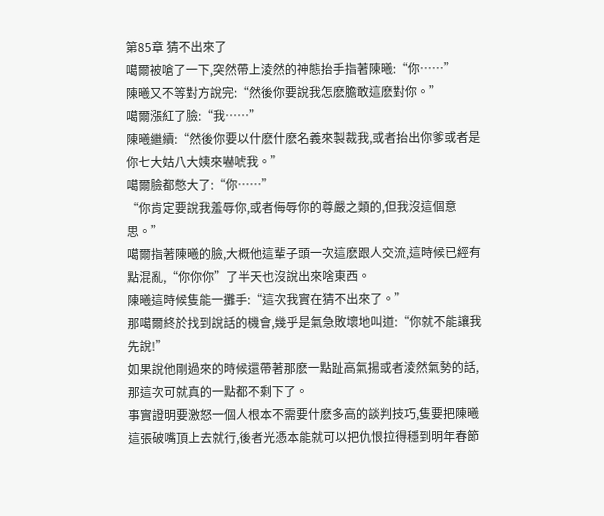第85章 猜不出來了
噶爾被嗆了一下,突然帶上淩然的神態抬手指著陳曦:“你……”
陳曦又不等對方說完:“然後你要說我怎麽膽敢這麽對你。”
噶爾漲紅了臉:“我……”
陳曦繼續:“然後你要以什麽什麽名義來製裁我,或者抬出你爹或者是你七大姑八大姨來嚇唬我。”
噶爾臉都憋大了:“你……”
“你肯定要說我羞辱你,或者侮辱你的尊嚴之類的,但我沒這個意思。”
噶爾指著陳曦的臉,大概他這輩子頭一次這麽跟人交流,這時候已經有點混亂,“你你你”了半天也沒說出來啥東西。
陳曦這時候隻能一攤手:“這次我實在猜不出來了。”
那噶爾終於找到說話的機會,幾乎是氣急敗壞地叫道:“你就不能讓我先說!”
如果說他剛過來的時候還帶著那麽一點趾高氣揚或者淩然氣勢的話,那這次可就真的一點都不剩下了。
事實證明要激怒一個人根本不需要什麽多高的談判技巧,隻要把陳曦這張破嘴頂上去就行,後者光憑本能就可以把仇恨拉得穩到明年春節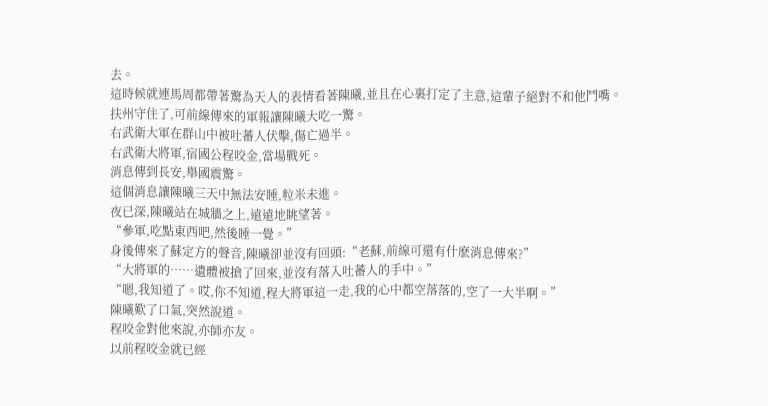去。
這時候就連馬周都帶著驚為天人的表情看著陳曦,並且在心裏打定了主意,這輩子絕對不和他鬥嘴。
扶州守住了,可前線傳來的軍報讓陳曦大吃一驚。
右武衛大軍在群山中被吐蕃人伏擊,傷亡過半。
右武衛大將軍,宿國公程咬金,當場戰死。
消息傳到長安,舉國震驚。
這個消息讓陳曦三天中無法安睡,粒米未進。
夜已深,陳曦站在城牆之上,遠遠地眺望著。
“參軍,吃點東西吧,然後睡一覺。”
身後傳來了蘇定方的聲音,陳曦卻並沒有回頭:“老蘇,前線可還有什麽消息傳來?”
“大將軍的……遺體被搶了回來,並沒有落入吐蕃人的手中。”
“嗯,我知道了。哎,你不知道,程大將軍這一走,我的心中都空落落的,空了一大半啊。”
陳曦歎了口氣,突然說道。
程咬金對他來說,亦師亦友。
以前程咬金就已經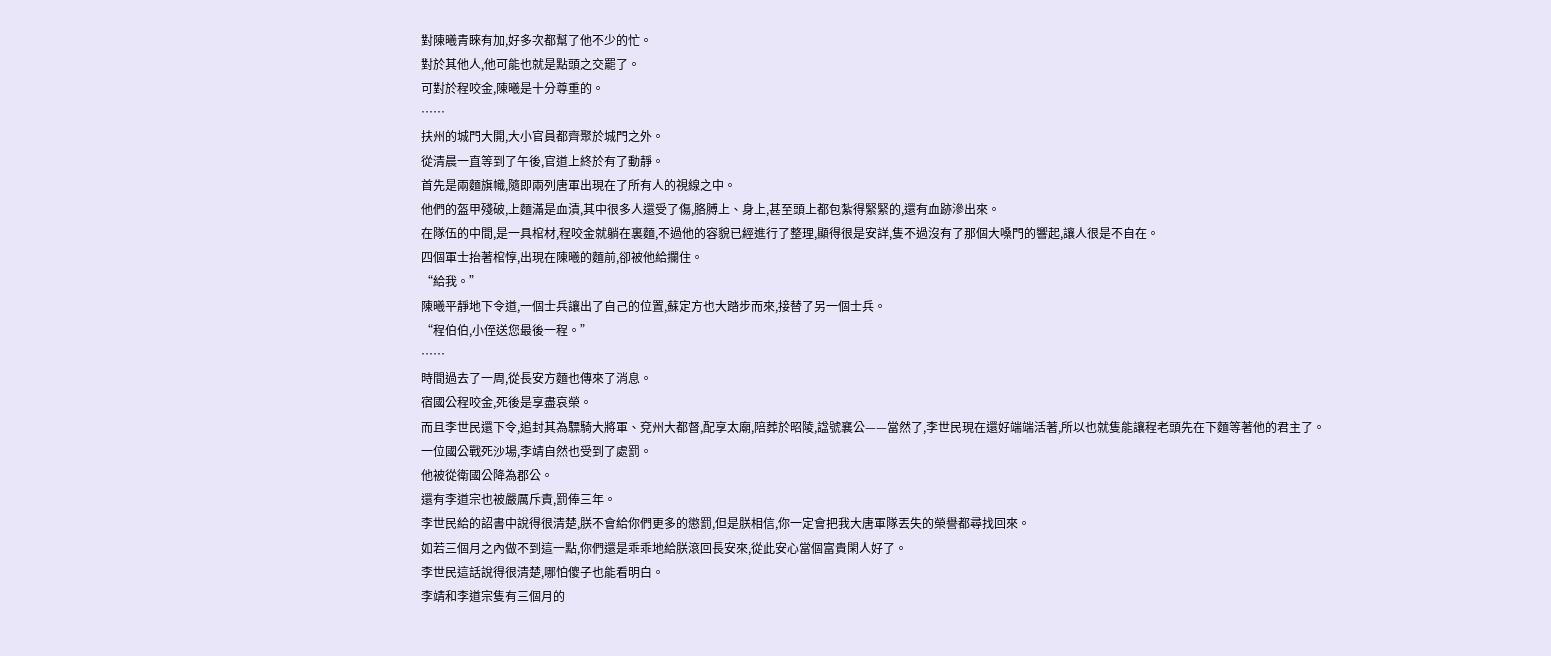對陳曦青睞有加,好多次都幫了他不少的忙。
對於其他人,他可能也就是點頭之交罷了。
可對於程咬金,陳曦是十分尊重的。
……
扶州的城門大開,大小官員都齊聚於城門之外。
從清晨一直等到了午後,官道上終於有了動靜。
首先是兩麵旗幟,隨即兩列唐軍出現在了所有人的視線之中。
他們的盔甲殘破,上麵滿是血漬,其中很多人還受了傷,胳膊上、身上,甚至頭上都包紮得緊緊的,還有血跡滲出來。
在隊伍的中間,是一具棺材,程咬金就躺在裏麵,不過他的容貌已經進行了整理,顯得很是安詳,隻不過沒有了那個大嗓門的響起,讓人很是不自在。
四個軍士抬著棺惇,出現在陳曦的麵前,卻被他給攔住。
“給我。”
陳曦平靜地下令道,一個士兵讓出了自己的位置,蘇定方也大踏步而來,接替了另一個士兵。
“程伯伯,小侄送您最後一程。”
……
時間過去了一周,從長安方麵也傳來了消息。
宿國公程咬金,死後是享盡哀榮。
而且李世民還下令,追封其為驃騎大將軍、兗州大都督,配享太廟,陪葬於昭陵,諡號襄公——當然了,李世民現在還好端端活著,所以也就隻能讓程老頭先在下麵等著他的君主了。
一位國公戰死沙場,李靖自然也受到了處罰。
他被從衛國公降為郡公。
還有李道宗也被嚴厲斥責,罰俸三年。
李世民給的詔書中說得很清楚,朕不會給你們更多的懲罰,但是朕相信,你一定會把我大唐軍隊丟失的榮譽都尋找回來。
如若三個月之內做不到這一點,你們還是乖乖地給朕滾回長安來,從此安心當個富貴閑人好了。
李世民這話說得很清楚,哪怕傻子也能看明白。
李靖和李道宗隻有三個月的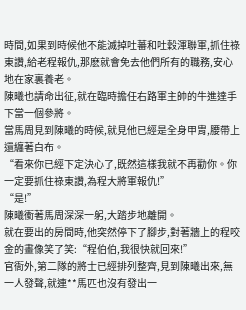時間,如果到時候他不能滅掉吐蕃和吐穀渾聯軍,抓住祿東讚,給老程報仇,那麽就會免去他們所有的職務,安心地在家裏養老。
陳曦也請命出征,就在臨時擔任右路軍主帥的牛進達手下當一個參將。
當馬周見到陳曦的時候,就見他已經是全身甲胄,腰帶上還纏著白布。
“看來你已經下定決心了,既然這樣我就不再勸你。你一定要抓住祿東讚,為程大將軍報仇!”
“是!”
陳曦衝著馬周深深一躬,大踏步地離開。
就在要出的房間時,他突然停下了腳步,對著牆上的程咬金的畫像笑了笑:“程伯伯,我很快就回來!”
官衙外,第二隊的將士已經排列整齊,見到陳曦出來,無一人發聲,就連**馬匹也沒有發出一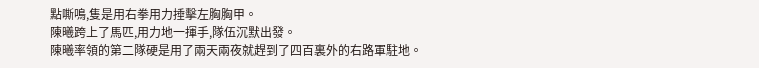點嘶鳴,隻是用右拳用力捶擊左胸胸甲。
陳曦跨上了馬匹,用力地一揮手,隊伍沉默出發。
陳曦率領的第二隊硬是用了兩天兩夜就趕到了四百裏外的右路軍駐地。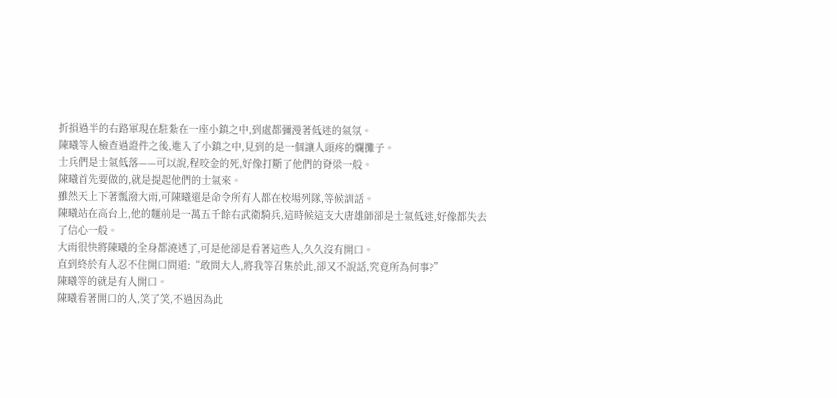折損過半的右路軍現在駐紮在一座小鎮之中,到處都彌漫著低迷的氣氛。
陳曦等人檢查過證件之後,進入了小鎮之中,見到的是一個讓人頭疼的爛攤子。
士兵們是士氣低落——可以說,程咬金的死,好像打斷了他們的脊梁一般。
陳曦首先要做的,就是提起他們的士氣來。
雖然天上下著瓢潑大雨,可陳曦還是命令所有人都在校場列隊,等候訓話。
陳曦站在高台上,他的麵前是一萬五千餘右武衛騎兵,這時候這支大唐雄師卻是士氣低迷,好像都失去了信心一般。
大雨很快將陳曦的全身都澆透了,可是他卻是看著這些人,久久沒有開口。
直到終於有人忍不住開口問道:“敢問大人,將我等召集於此,卻又不說話,究竟所為何事?”
陳曦等的就是有人開口。
陳曦看著開口的人,笑了笑,不過因為此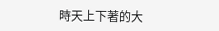時天上下著的大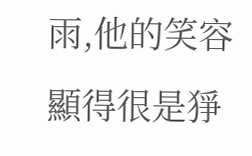雨,他的笑容顯得很是猙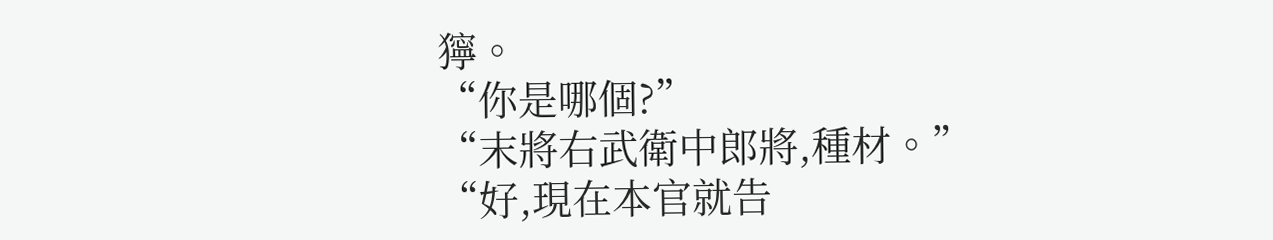獰。
“你是哪個?”
“末將右武衛中郎將,種材。”
“好,現在本官就告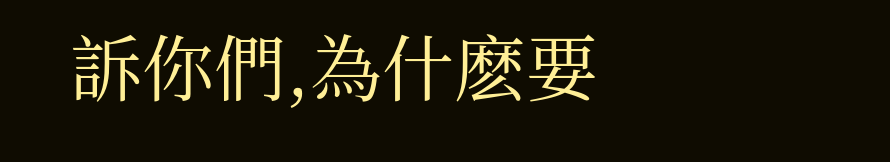訴你們,為什麽要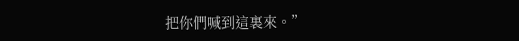把你們喊到這裏來。”